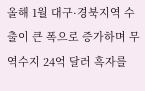올해 1월 대구·경북지역 수출이 큰 폭으로 증가하며 무역수지 24억 달러 흑자를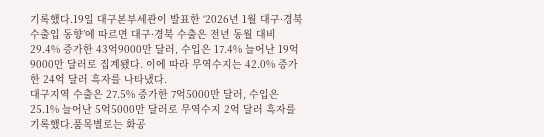기록했다.19일 대구본부세관이 발표한 ‘2026년 1월 대구·경북 수출입 동향’에 따르면 대구·경북 수출은 전년 동월 대비 29.4% 증가한 43억9000만 달러, 수입은 17.4% 늘어난 19억9000만 달러로 집계됐다. 이에 따라 무역수지는 42.0% 증가한 24억 달러 흑자를 나타냈다.
대구지역 수출은 27.5% 증가한 7억5000만 달러, 수입은 25.1% 늘어난 5억5000만 달러로 무역수지 2억 달러 흑자를 기록했다.품목별로는 화공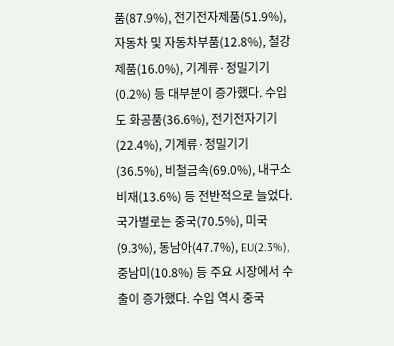품(87.9%), 전기전자제품(51.9%), 자동차 및 자동차부품(12.8%), 철강제품(16.0%), 기계류·정밀기기(0.2%) 등 대부분이 증가했다. 수입도 화공품(36.6%), 전기전자기기(22.4%), 기계류·정밀기기(36.5%), 비철금속(69.0%), 내구소비재(13.6%) 등 전반적으로 늘었다.국가별로는 중국(70.5%), 미국(9.3%), 동남아(47.7%), EU(2.3%), 중남미(10.8%) 등 주요 시장에서 수출이 증가했다. 수입 역시 중국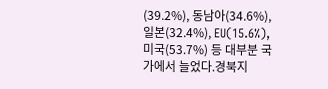(39.2%), 동남아(34.6%), 일본(32.4%), EU(15.6%), 미국(53.7%) 등 대부분 국가에서 늘었다.경북지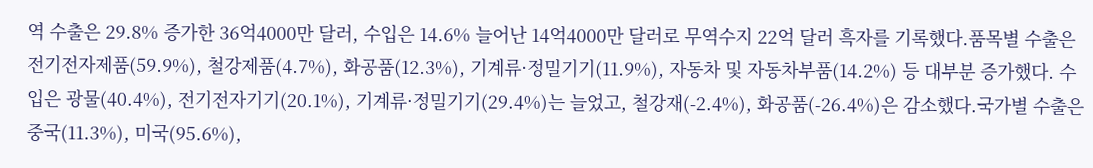역 수출은 29.8% 증가한 36억4000만 달러, 수입은 14.6% 늘어난 14억4000만 달러로 무역수지 22억 달러 흑자를 기록했다.품목별 수출은 전기전자제품(59.9%), 철강제품(4.7%), 화공품(12.3%), 기계류·정밀기기(11.9%), 자동차 및 자동차부품(14.2%) 등 대부분 증가했다. 수입은 광물(40.4%), 전기전자기기(20.1%), 기계류·정밀기기(29.4%)는 늘었고, 철강재(-2.4%), 화공품(-26.4%)은 감소했다.국가별 수출은 중국(11.3%), 미국(95.6%),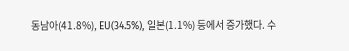동남아(41.8%), EU(34.5%), 일본(1.1%) 등에서 증가했다. 수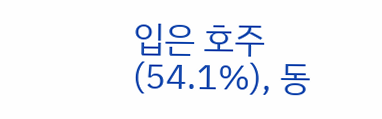입은 호주(54.1%), 동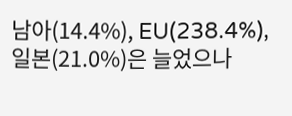남아(14.4%), EU(238.4%), 일본(21.0%)은 늘었으나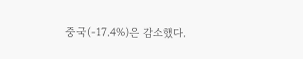중국(-17.4%)은 감소했다.